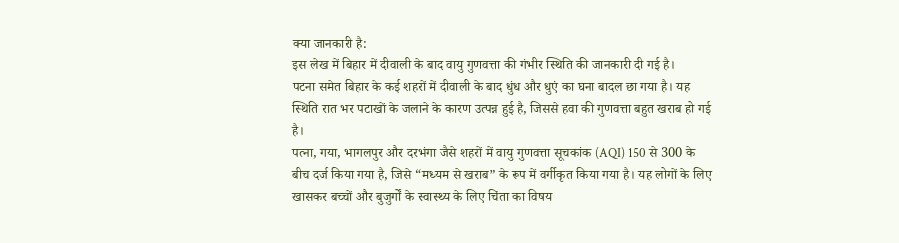क्या जानकारी है:
इस लेख में बिहार में दीवाली के बाद वायु गुणवत्ता की गंभीर स्थिति की जानकारी दी गई है।
पटना समेत बिहार के कई शहरों में दीवाली के बाद धुंध और धुएं का घना बादल छा गया है। यह स्थिति रात भर पटाखों के जलाने के कारण उत्पन्न हुई है, जिससे हवा की गुणवत्ता बहुत खराब हो गई है।
पत्ना, गया, भागलपुर और दरभंगा जैसे शहरों में वायु गुणवत्ता सूचकांक (AQI) 150 से 300 के बीच दर्ज किया गया है, जिसे “मध्यम से खराब” के रूप में वर्गीकृत किया गया है। यह लोगों के लिए खासकर बच्चों और बुजुर्गों के स्वास्थ्य के लिए चिंता का विषय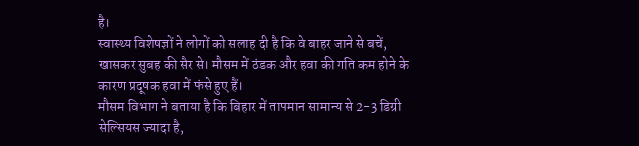है।
स्वास्थ्य विशेषज्ञों ने लोगों को सलाह दी है कि वे बाहर जाने से बचें, खासकर सुबह की सैर से। मौसम में ठंडक और हवा की गति कम होने के कारण प्रदूषक हवा में फंसे हुए हैं।
मौसम विभाग ने बताया है कि बिहार में तापमान सामान्य से 2-3 डिग्री सेल्सियस ज्यादा है,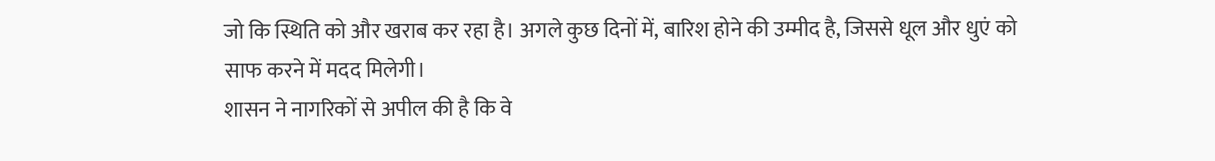जो कि स्थिति को और खराब कर रहा है। अगले कुछ दिनों में, बारिश होने की उम्मीद है, जिससे धूल और धुएं को साफ करने में मदद मिलेगी।
शासन ने नागरिकों से अपील की है कि वे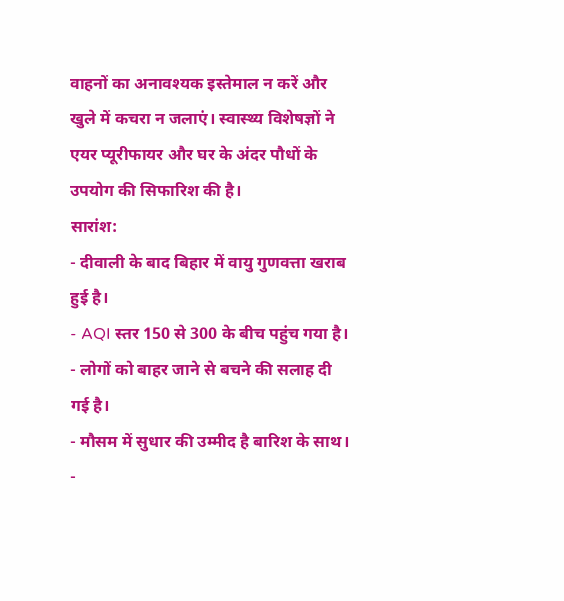वाहनों का अनावश्यक इस्तेमाल न करें और खुले में कचरा न जलाएं। स्वास्थ्य विशेषज्ञों ने एयर प्यूरीफायर और घर के अंदर पौधों के उपयोग की सिफारिश की है।
सारांश:
- दीवाली के बाद बिहार में वायु गुणवत्ता खराब हुई है।
- AQI स्तर 150 से 300 के बीच पहुंच गया है।
- लोगों को बाहर जाने से बचने की सलाह दी गई है।
- मौसम में सुधार की उम्मीद है बारिश के साथ।
-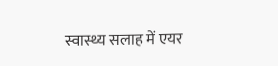स्वास्थ्य सलाह में एयर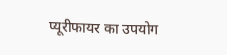प्यूरीफायर का उपयोग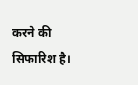करने की सिफारिश है।